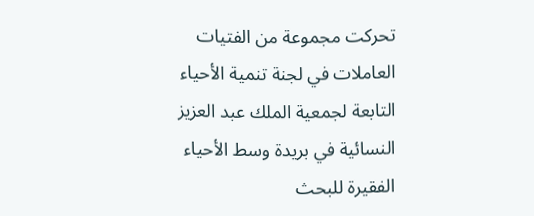تحركت مجموعة من الفتيات العاملات في لجنة تنمية الأحياء التابعة لجمعية الملك عبد العزيز النسائية في بريدة وسط الأحياء الفقيرة للبحث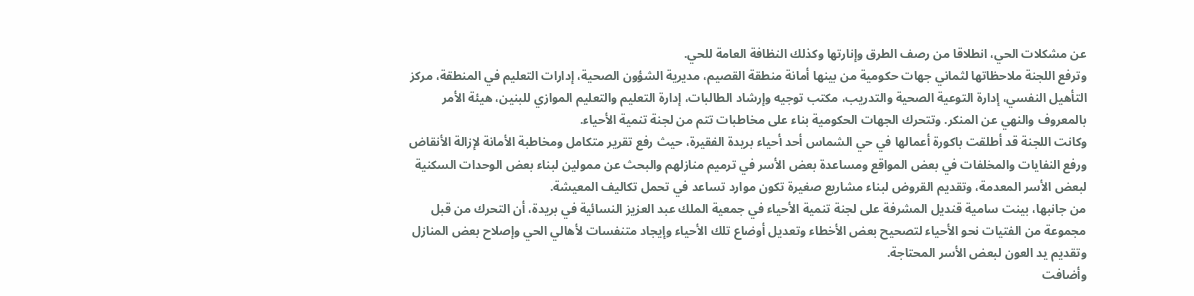عن مشكلات الحي، انطلاقا من رصف الطرق وإنارتها وكذلك النظافة العامة للحي.
وترفع اللجنة ملاحظاتها لثماني جهات حكومية من بينها أمانة منطقة القصيم، مديرية الشؤون الصحية، إدارات التعليم في المنطقة، مركز التأهيل النفسي، إدارة التوعية الصحية والتدريب، مكتب توجيه وإرشاد الطالبات، إدارة التعليم والتعليم الموازي للبنين، هيئة الأمر بالمعروف والنهي عن المنكر. وتتحرك الجهات الحكومية بناء على مخاطبات تتم من لجنة تنمية الأحياء.
وكانت اللجنة قد أطلقت باكورة أعمالها في حي الشماس أحد أحياء بريدة الفقيرة، حيث رفع تقرير متكامل ومخاطبة الأمانة لإزالة الأنقاض ورفع النفايات والمخلفات في بعض المواقع ومساعدة بعض الأسر في ترميم منازلهم والبحث عن ممولين لبناء بعض الوحدات السكنية لبعض الأسر المعدمة، وتقديم القروض لبناء مشاريع صغيرة تكون موارد تساعد في تحمل تكاليف المعيشة.
من جانبها، بينت سامية قنديل المشرفة على لجنة تنمية الأحياء في جمعية الملك عبد العزيز النسائية في بريدة، أن التحرك من قبل مجموعة من الفتيات نحو الأحياء لتصحيح بعض الأخطاء وتعديل أوضاع تلك الأحياء وإيجاد متنفسات لأهالي الحي وإصلاح بعض المنازل وتقديم يد العون لبعض الأسر المحتاجة.
وأضافت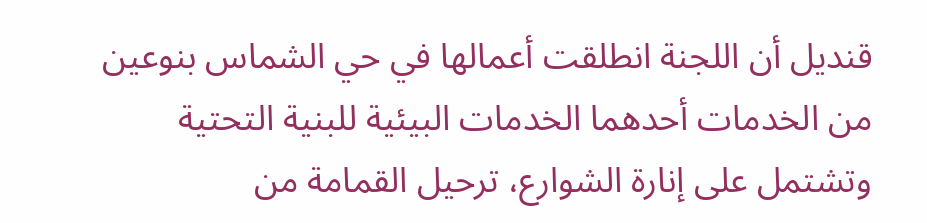قنديل أن اللجنة انطلقت أعمالها في حي الشماس بنوعين من الخدمات أحدهما الخدمات البيئية للبنية التحتية وتشتمل على إنارة الشوارع، ترحيل القمامة من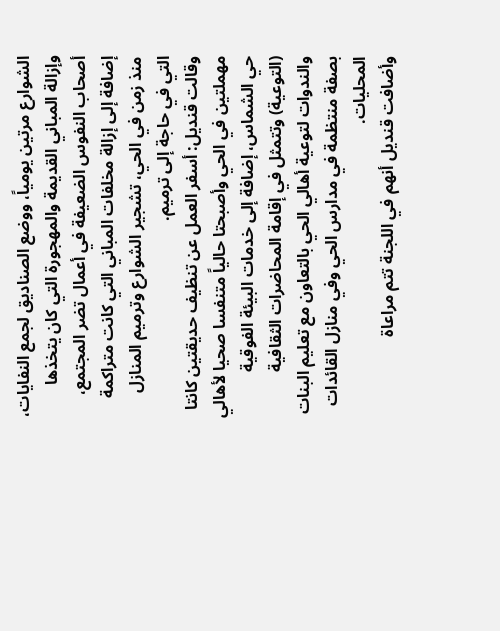الشوارع مرتين يومياً، ووضع الصناديق لجمع النفايات، وإزالة المباني القديمة والمهجورة التي كان يتخذها أصحاب النفوس الضعيفة في أعمال تضر المجتمع، إضافة إلى إزالة مخلفات المباني التي كانت متراكمة منذ زمن في الحي، تشجير الشوارع وترميم المنازل التي في حاجة إلى ترميم.
وقالت قنديل: أسفر العمل عن تنظيف حديقتين كانتا مهملتين في الحي وأصبحتا حالياً متنفسا صحيا لأهالي حي الشماس، إضافة إلى خدمات البيئة الفوقية (التوعية) وتتمثل في إقامة المحاضرات الثقافية والندوات لتوعية أهالي الحي بالتعاون مع تعليم البنات بصفة منتظمة في مدارس الحي وفي منازل القائدات المحليات.
وأضافت قنديل أنهم في اللجنة تتم مراعاة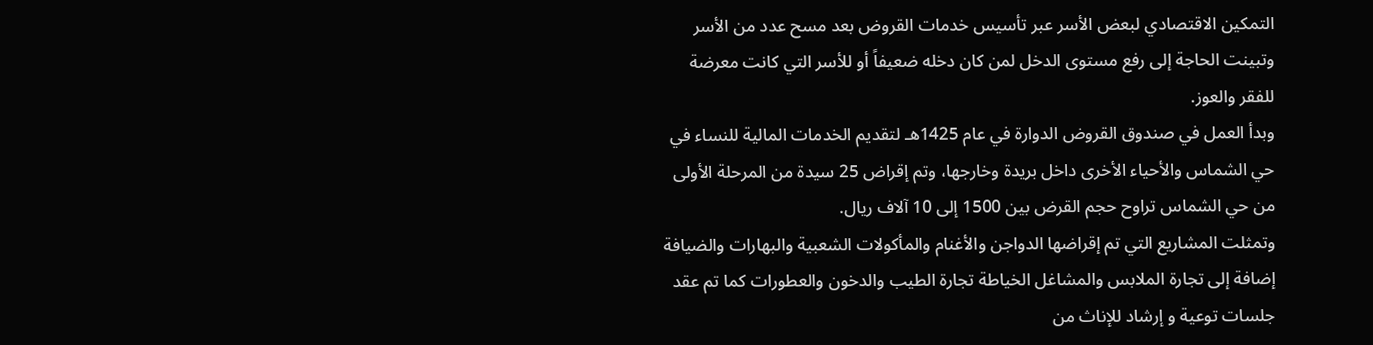التمكين الاقتصادي لبعض الأسر عبر تأسيس خدمات القروض بعد مسح عدد من الأسر وتبينت الحاجة إلى رفع مستوى الدخل لمن كان دخله ضعيفاً أو للأسر التي كانت معرضة للفقر والعوز.
وبدأ العمل في صندوق القروض الدوارة في عام 1425هـ لتقديم الخدمات المالية للنساء في حي الشماس والأحياء الأخرى داخل بريدة وخارجها، وتم إقراض 25 سيدة من المرحلة الأولى من حي الشماس تراوح حجم القرض بين 1500 إلى 10 آلاف ريال.
وتمثلت المشاريع التي تم إقراضها الدواجن والأغنام والمأكولات الشعبية والبهارات والضيافة إضافة إلى تجارة الملابس والمشاغل الخياطة تجارة الطيب والدخون والعطورات كما تم عقد جلسات توعية و إرشاد للإناث من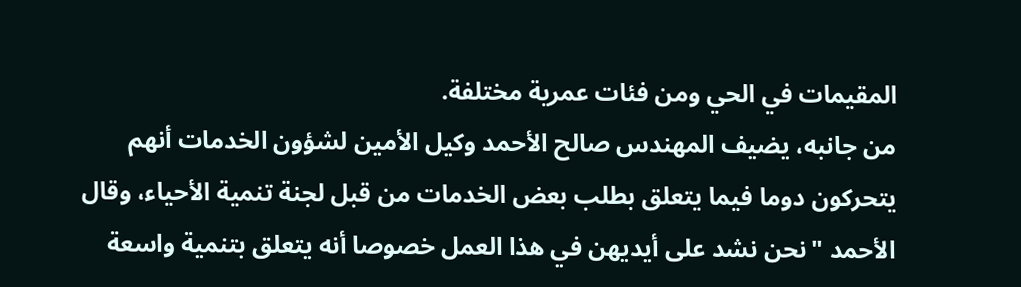المقيمات في الحي ومن فئات عمرية مختلفة.
من جانبه، يضيف المهندس صالح الأحمد وكيل الأمين لشؤون الخدمات أنهم يتحركون دوما فيما يتعلق بطلب بعض الخدمات من قبل لجنة تنمية الأحياء، وقال الأحمد "نحن نشد على أيديهن في هذا العمل خصوصا أنه يتعلق بتنمية واسعة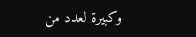وكبيرة لعدد من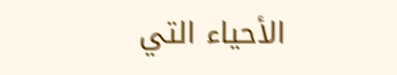الأحياء التي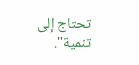تحتاج إلى تنمية".